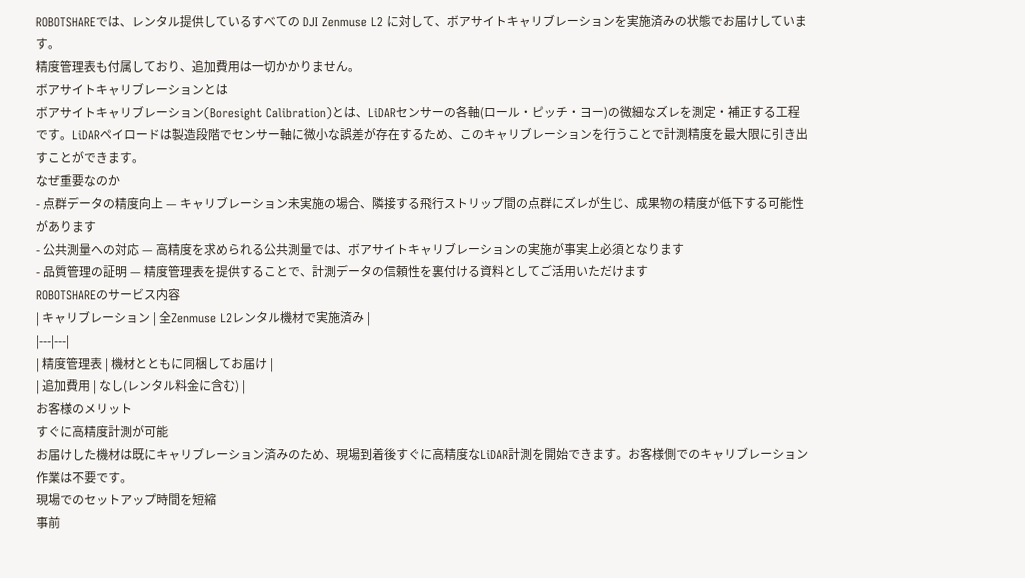ROBOTSHAREでは、レンタル提供しているすべての DJI Zenmuse L2 に対して、ボアサイトキャリブレーションを実施済みの状態でお届けしています。
精度管理表も付属しており、追加費用は一切かかりません。
ボアサイトキャリブレーションとは
ボアサイトキャリブレーション(Boresight Calibration)とは、LiDARセンサーの各軸(ロール・ピッチ・ヨー)の微細なズレを測定・補正する工程です。LiDARペイロードは製造段階でセンサー軸に微小な誤差が存在するため、このキャリブレーションを行うことで計測精度を最大限に引き出すことができます。
なぜ重要なのか
- 点群データの精度向上 — キャリブレーション未実施の場合、隣接する飛行ストリップ間の点群にズレが生じ、成果物の精度が低下する可能性があります
- 公共測量への対応 — 高精度を求められる公共測量では、ボアサイトキャリブレーションの実施が事実上必須となります
- 品質管理の証明 — 精度管理表を提供することで、計測データの信頼性を裏付ける資料としてご活用いただけます
ROBOTSHAREのサービス内容
| キャリブレーション | 全Zenmuse L2レンタル機材で実施済み |
|---|---|
| 精度管理表 | 機材とともに同梱してお届け |
| 追加費用 | なし(レンタル料金に含む) |
お客様のメリット
すぐに高精度計測が可能
お届けした機材は既にキャリブレーション済みのため、現場到着後すぐに高精度なLiDAR計測を開始できます。お客様側でのキャリブレーション作業は不要です。
現場でのセットアップ時間を短縮
事前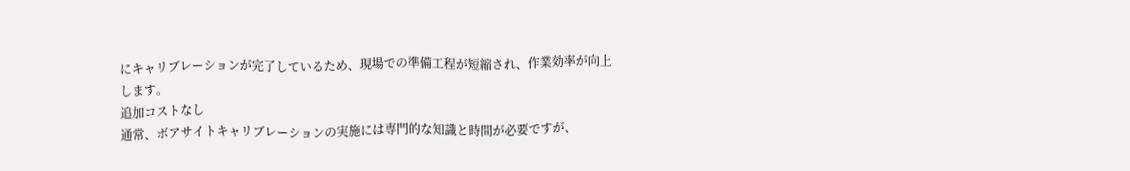にキャリブレーションが完了しているため、現場での準備工程が短縮され、作業効率が向上します。
追加コストなし
通常、ボアサイトキャリブレーションの実施には専門的な知識と時間が必要ですが、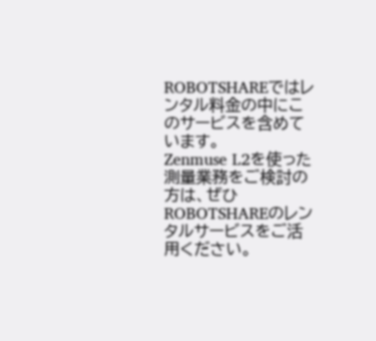ROBOTSHAREではレンタル料金の中にこのサービスを含めています。
Zenmuse L2を使った測量業務をご検討の方は、ぜひROBOTSHAREのレンタルサービスをご活用ください。